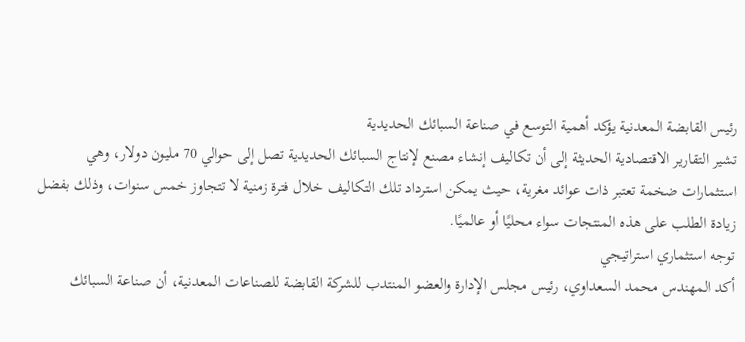رئيس القابضة المعدنية يؤكد أهمية التوسع في صناعة السبائك الحديدية
تشير التقارير الاقتصادية الحديثة إلى أن تكاليف إنشاء مصنع لإنتاج السبائك الحديدية تصل إلى حوالي 70 مليون دولار، وهي استثمارات ضخمة تعتبر ذات عوائد مغرية، حيث يمكن استرداد تلك التكاليف خلال فترة زمنية لا تتجاوز خمس سنوات، وذلك بفضل زيادة الطلب على هذه المنتجات سواء محليًا أو عالميًا.
توجه استثماري استراتيجي
أكد المهندس محمد السعداوي، رئيس مجلس الإدارة والعضو المنتدب للشركة القابضة للصناعات المعدنية، أن صناعة السبائك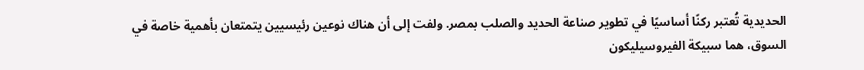الحديدية تُعتبر ركنًا أساسيًا في تطوير صناعة الحديد والصلب بمصر. ولفت إلى أن هناك نوعين رئيسيين يتمتعان بأهمية خاصة في السوق، هما سبيكة الفيروسيليكون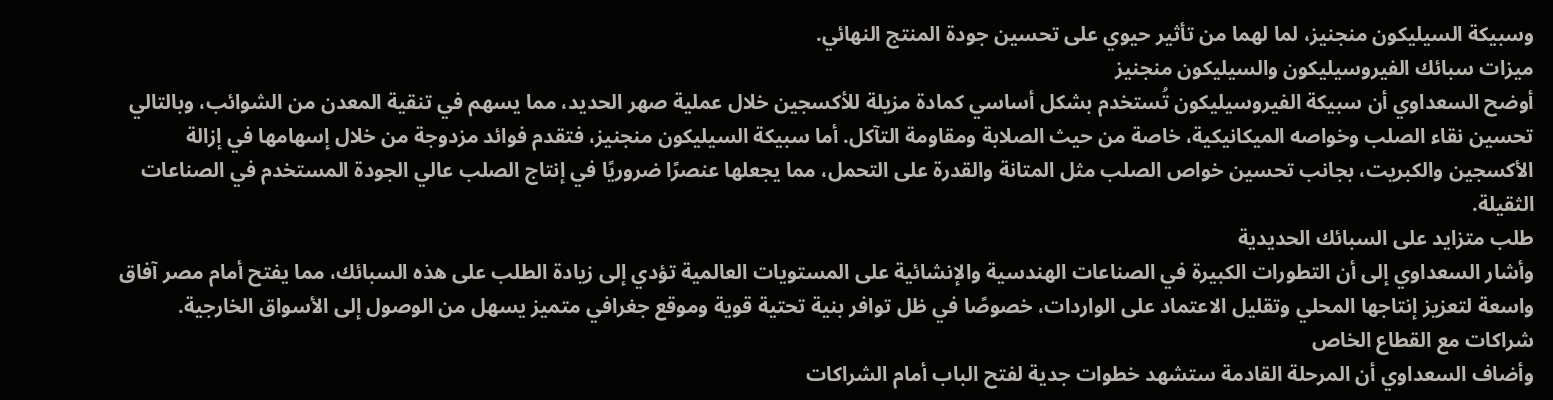وسبيكة السيليكون منجنيز، لما لهما من تأثير حيوي على تحسين جودة المنتج النهائي.
ميزات سبائك الفيروسيليكون والسيليكون منجنيز
أوضح السعداوي أن سبيكة الفيروسيليكون تُستخدم بشكل أساسي كمادة مزيلة للأكسجين خلال عملية صهر الحديد، مما يسهم في تنقية المعدن من الشوائب، وبالتالي تحسين نقاء الصلب وخواصه الميكانيكية، خاصة من حيث الصلابة ومقاومة التآكل. أما سبيكة السيليكون منجنيز، فتقدم فوائد مزدوجة من خلال إسهامها في إزالة الأكسجين والكبريت، بجانب تحسين خواص الصلب مثل المتانة والقدرة على التحمل، مما يجعلها عنصرًا ضروريًا في إنتاج الصلب عالي الجودة المستخدم في الصناعات الثقيلة.
طلب متزايد على السبائك الحديدية
وأشار السعداوي إلى أن التطورات الكبيرة في الصناعات الهندسية والإنشائية على المستويات العالمية تؤدي إلى زيادة الطلب على هذه السبائك، مما يفتح أمام مصر آفاق واسعة لتعزيز إنتاجها المحلي وتقليل الاعتماد على الواردات، خصوصًا في ظل توافر بنية تحتية قوية وموقع جغرافي متميز يسهل من الوصول إلى الأسواق الخارجية.
شراكات مع القطاع الخاص
وأضاف السعداوي أن المرحلة القادمة ستشهد خطوات جدية لفتح الباب أمام الشراكات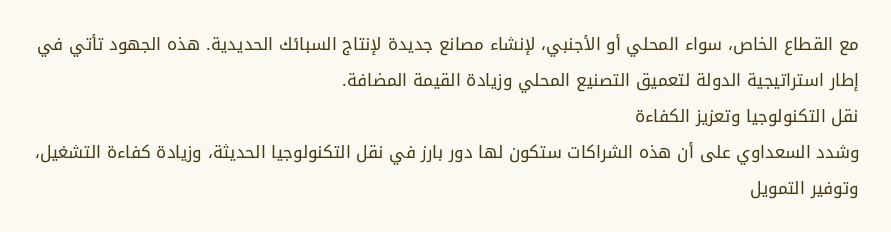مع القطاع الخاص، سواء المحلي أو الأجنبي، لإنشاء مصانع جديدة لإنتاج السبائك الحديدية. هذه الجهود تأتي في إطار استراتيجية الدولة لتعميق التصنيع المحلي وزيادة القيمة المضافة.
نقل التكنولوجيا وتعزيز الكفاءة
وشدد السعداوي على أن هذه الشراكات ستكون لها دور بارز في نقل التكنولوجيا الحديثة، وزيادة كفاءة التشغيل، وتوفير التمويل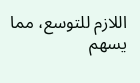اللازم للتوسع، مما يسهم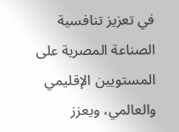في تعزيز تنافسية الصناعة المصرية على المستويين الإقليمي والعالمي، ويعزز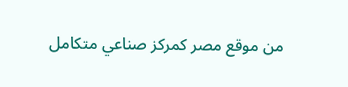من موقع مصر كمركز صناعي متكامل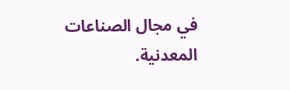في مجال الصناعات المعدنية.